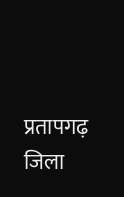प्रतापगढ़ जिला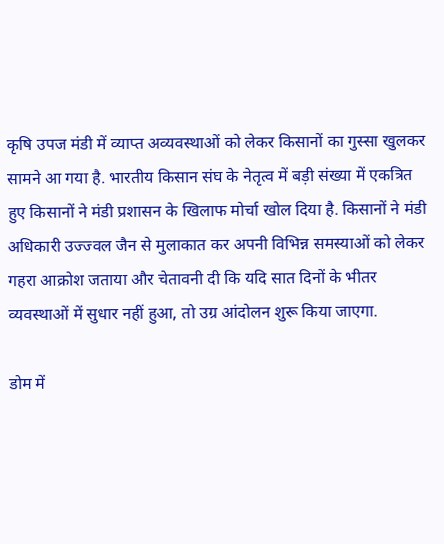कृषि उपज मंडी में व्याप्त अव्यवस्थाओं को लेकर किसानों का गुस्सा खुलकर सामने आ गया है. भारतीय किसान संघ के नेतृत्व में बड़ी संख्या में एकत्रित हुए किसानों ने मंडी प्रशासन के खिलाफ मोर्चा खोल दिया है. किसानों ने मंडी अधिकारी उज्ज्वल जैन से मुलाकात कर अपनी विभिन्न समस्याओं को लेकर गहरा आक्रोश जताया और चेतावनी दी कि यदि सात दिनों के भीतर व्यवस्थाओं में सुधार नहीं हुआ, तो उग्र आंदोलन शुरू किया जाएगा.

डोम में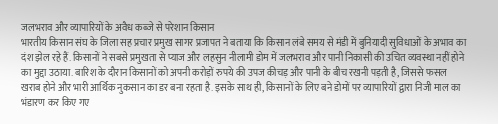जलभराव और व्यापारियों के अवैध कब्जे से परेशान किसान
भारतीय किसान संघ के जिला सह प्रचार प्रमुख सागर प्रजापत ने बताया कि किसान लंबे समय से मंडी में बुनियादी सुविधाओं के अभाव का दंश झेल रहे हैं. किसानों ने सबसे प्रमुखता से प्याज और लहसुन नीलामी डोम में जलभराव और पानी निकासी की उचित व्यवस्था नहीं होने का मुद्दा उठाया. बारिश के दौरान किसानों को अपनी करोड़ों रुपये की उपज कीचड़ और पानी के बीच रखनी पड़ती है, जिससे फसल खराब होने और भारी आर्थिक नुकसान का डर बना रहता है. इसके साथ ही, किसानों के लिए बने डोमों पर व्यापारियों द्वारा निजी माल का भंडारण कर किए गए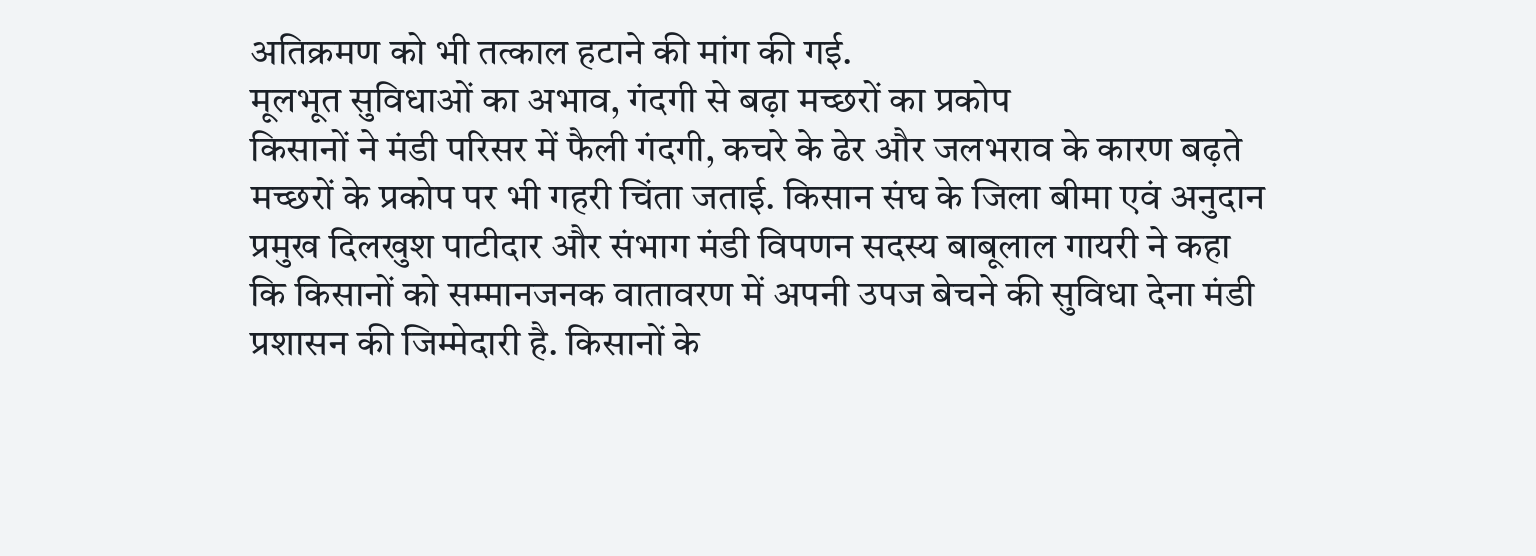अतिक्रमण को भी तत्काल हटाने की मांग की गई.
मूलभूत सुविधाओं का अभाव, गंदगी से बढ़ा मच्छरों का प्रकोप
किसानों ने मंडी परिसर में फैली गंदगी, कचरे के ढेर और जलभराव के कारण बढ़ते मच्छरों के प्रकोप पर भी गहरी चिंता जताई. किसान संघ के जिला बीमा एवं अनुदान प्रमुख दिलखुश पाटीदार और संभाग मंडी विपणन सदस्य बाबूलाल गायरी ने कहा कि किसानों को सम्मानजनक वातावरण में अपनी उपज बेचने की सुविधा देना मंडी प्रशासन की जिम्मेदारी है. किसानों के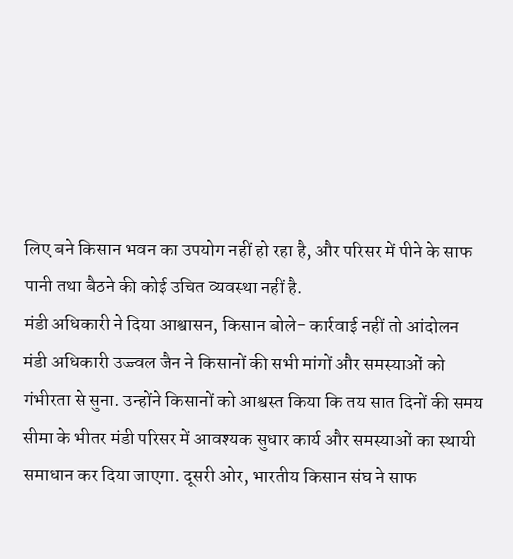लिए बने किसान भवन का उपयोग नहीं हो रहा है, और परिसर में पीने के साफ पानी तथा बैठने की कोई उचित व्यवस्था नहीं है.
मंडी अधिकारी ने दिया आश्वासन, किसान बोले- कार्रवाई नहीं तो आंदोलन
मंडी अधिकारी उज्ज्वल जैन ने किसानों की सभी मांगों और समस्याओं को गंभीरता से सुना. उन्होंने किसानों को आश्वस्त किया कि तय सात दिनों की समय सीमा के भीतर मंडी परिसर में आवश्यक सुधार कार्य और समस्याओं का स्थायी समाधान कर दिया जाएगा. दूसरी ओर, भारतीय किसान संघ ने साफ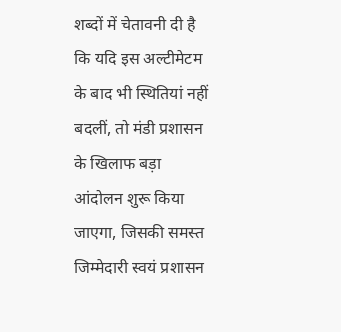शब्दों में चेतावनी दी है कि यदि इस अल्टीमेटम के बाद भी स्थितियां नहीं बदलीं, तो मंडी प्रशासन के खिलाफ बड़ा आंदोलन शुरू किया जाएगा, जिसकी समस्त जिम्मेदारी स्वयं प्रशासन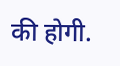की होगी.